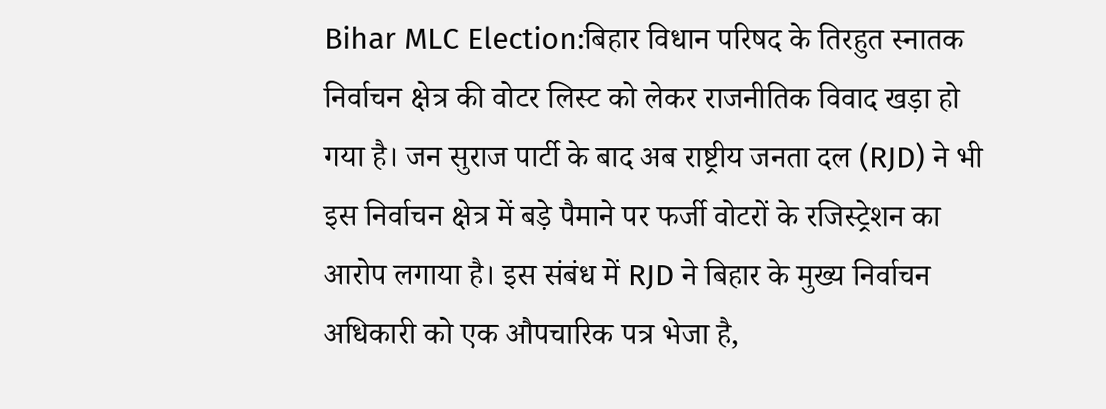Bihar MLC Election:बिहार विधान परिषद के तिरहुत स्नातक निर्वाचन क्षेत्र की वोटर लिस्ट को लेकर राजनीतिक विवाद खड़ा हो गया है। जन सुराज पार्टी के बाद अब राष्ट्रीय जनता दल (RJD) ने भी इस निर्वाचन क्षेत्र में बड़े पैमाने पर फर्जी वोटरों के रजिस्ट्रेशन का आरोप लगाया है। इस संबंध में RJD ने बिहार के मुख्य निर्वाचन अधिकारी को एक औपचारिक पत्र भेजा है,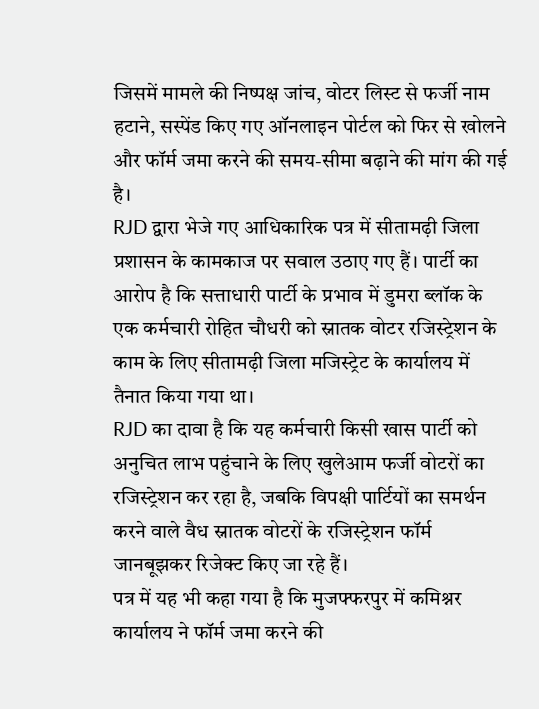जिसमें मामले की निष्पक्ष जांच, वोटर लिस्ट से फर्जी नाम हटाने, सस्पेंड किए गए ऑनलाइन पोर्टल को फिर से खोलने और फॉर्म जमा करने की समय-सीमा बढ़ाने की मांग की गई है।
RJD द्वारा भेजे गए आधिकारिक पत्र में सीतामढ़ी जिला प्रशासन के कामकाज पर सवाल उठाए गए हैं। पार्टी का आरोप है कि सत्ताधारी पार्टी के प्रभाव में डुमरा ब्लॉक के एक कर्मचारी रोहित चौधरी को स्नातक वोटर रजिस्ट्रेशन के काम के लिए सीतामढ़ी जिला मजिस्ट्रेट के कार्यालय में तैनात किया गया था।
RJD का दावा है कि यह कर्मचारी किसी खास पार्टी को अनुचित लाभ पहुंचाने के लिए खुलेआम फर्जी वोटरों का रजिस्ट्रेशन कर रहा है, जबकि विपक्षी पार्टियों का समर्थन करने वाले वैध स्नातक वोटरों के रजिस्ट्रेशन फॉर्म जानबूझकर रिजेक्ट किए जा रहे हैं।
पत्र में यह भी कहा गया है कि मुजफ्फरपुर में कमिश्नर कार्यालय ने फॉर्म जमा करने की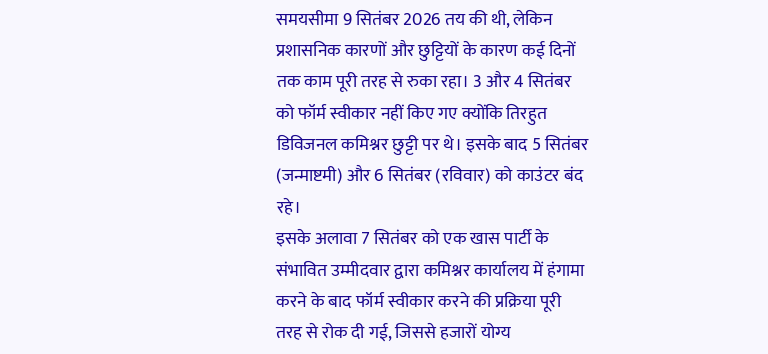समयसीमा 9 सितंबर 2026 तय की थी, लेकिन प्रशासनिक कारणों और छुट्टियों के कारण कई दिनों तक काम पूरी तरह से रुका रहा। 3 और 4 सितंबर को फॉर्म स्वीकार नहीं किए गए क्योंकि तिरहुत डिविजनल कमिश्नर छुट्टी पर थे। इसके बाद 5 सितंबर (जन्माष्टमी) और 6 सितंबर (रविवार) को काउंटर बंद रहे।
इसके अलावा 7 सितंबर को एक खास पार्टी के संभावित उम्मीदवार द्वारा कमिश्नर कार्यालय में हंगामा करने के बाद फॉर्म स्वीकार करने की प्रक्रिया पूरी तरह से रोक दी गई, जिससे हजारों योग्य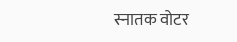स्नातक वोटर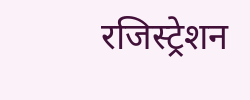रजिस्ट्रेशन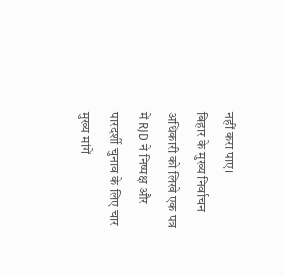नहीं करा पाए।
बिहार के मुख्य निर्वाचन अधिकारी को लिखे एक पत्र में RJD ने निष्पक्ष और पारदर्शी चुनाव के लिए चार मुख्य मांगें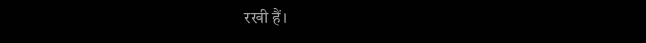रखी हैं।